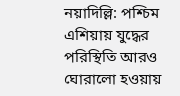নয়াদিল্লি: পশ্চিম এশিয়ায় যুদ্ধের পরিস্থিতি আরও ঘোরালো হওয়ায়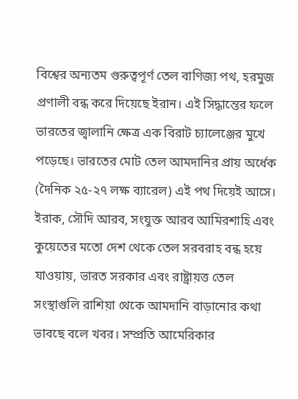বিশ্বের অন্যতম গুরুত্বপূর্ণ তেল বাণিজ্য পথ, হরমুজ প্রণালী বন্ধ করে দিয়েছে ইরান। এই সিদ্ধান্তের ফলে ভারতের জ্বালানি ক্ষেত্র এক বিরাট চ্যালেঞ্জের মুখে পড়েছে। ভারতের মোট তেল আমদানির প্রায় অর্ধেক (দৈনিক ২৫-২৭ লক্ষ ব্যারেল) এই পথ দিয়েই আসে। ইরাক, সৌদি আরব, সংযুক্ত আরব আমিরশাহি এবং কুয়েতের মতো দেশ থেকে তেল সরবরাহ বন্ধ হয়ে যাওয়ায়, ভারত সরকার এবং রাষ্ট্রায়ত্ত তেল সংস্থাগুলি রাশিয়া থেকে আমদানি বাড়ানোর কথা ভাবছে বলে খবর। সম্প্রতি আমেরিকার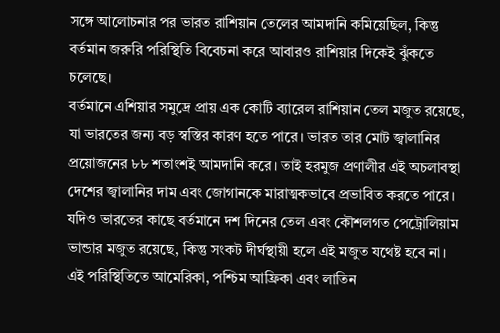সঙ্গে আলোচনার পর ভারত রাশিয়ান তেলের আমদানি কমিয়েছিল, কিন্তু বর্তমান জরুরি পরিস্থিতি বিবেচনা করে আবারও রাশিয়ার দিকেই ঝুঁকতে চলেছে।
বর্তমানে এশিয়ার সমুদ্রে প্রায় এক কোটি ব্যারেল রাশিয়ান তেল মজুত রয়েছে, যা ভারতের জন্য বড় স্বস্তির কারণ হতে পারে। ভারত তার মোট জ্বালানির প্রয়োজনের ৮৮ শতাংশই আমদানি করে। তাই হরমুজ প্রণালীর এই অচলাবস্থা দেশের জ্বালানির দাম এবং জোগানকে মারাত্মকভাবে প্রভাবিত করতে পারে। যদিও ভারতের কাছে বর্তমানে দশ দিনের তেল এবং কৌশলগত পেট্রোলিয়াম ভান্ডার মজুত রয়েছে, কিন্তু সংকট দীর্ঘস্থায়ী হলে এই মজুত যথেষ্ট হবে না। এই পরিস্থিতিতে আমেরিকা, পশ্চিম আফ্রিকা এবং লাতিন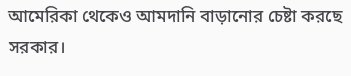আমেরিকা থেকেও আমদানি বাড়ানোর চেষ্টা করছে সরকার।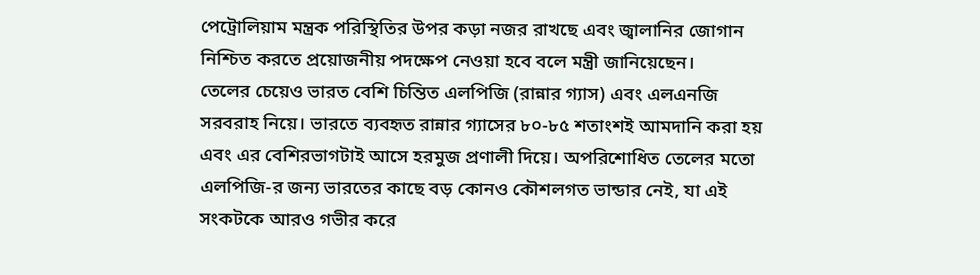পেট্রোলিয়াম মন্ত্রক পরিস্থিতির উপর কড়া নজর রাখছে এবং জ্বালানির জোগান নিশ্চিত করতে প্রয়োজনীয় পদক্ষেপ নেওয়া হবে বলে মন্ত্রী জানিয়েছেন।
তেলের চেয়েও ভারত বেশি চিন্তিত এলপিজি (রান্নার গ্যাস) এবং এলএনজি সরবরাহ নিয়ে। ভারতে ব্যবহৃত রান্নার গ্যাসের ৮০-৮৫ শতাংশই আমদানি করা হয় এবং এর বেশিরভাগটাই আসে হরমুজ প্রণালী দিয়ে। অপরিশোধিত তেলের মতো এলপিজি-র জন্য ভারতের কাছে বড় কোনও কৌশলগত ভান্ডার নেই, যা এই সংকটকে আরও গভীর করে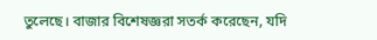তুলেছে। বাজার বিশেষজ্ঞরা সতর্ক করেছেন, যদি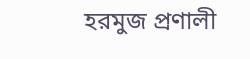হরমুজ প্রণালী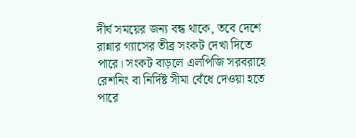দীর্ঘ সময়ের জন্য বন্ধ থাকে, তবে দেশে রান্নার গ্যাসের তীব্র সংকট দেখা দিতে পারে। সংকট বাড়লে এলপিজি সরবরাহে রেশনিং বা নির্দিষ্ট সীমা বেঁধে দেওয়া হতে পারে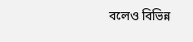বলেও বিভিন্ন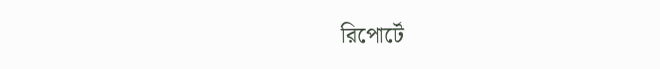রিপোর্টে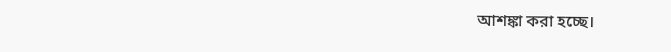আশঙ্কা করা হচ্ছে।